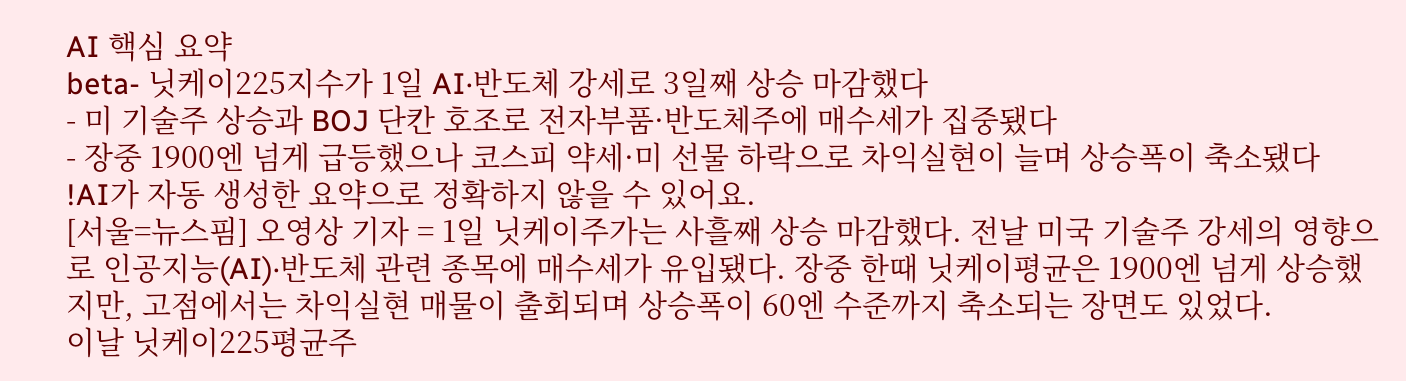AI 핵심 요약
beta- 닛케이225지수가 1일 AI·반도체 강세로 3일째 상승 마감했다
- 미 기술주 상승과 BOJ 단칸 호조로 전자부품·반도체주에 매수세가 집중됐다
- 장중 1900엔 넘게 급등했으나 코스피 약세·미 선물 하락으로 차익실현이 늘며 상승폭이 축소됐다
!AI가 자동 생성한 요약으로 정확하지 않을 수 있어요.
[서울=뉴스핌] 오영상 기자 = 1일 닛케이주가는 사흘째 상승 마감했다. 전날 미국 기술주 강세의 영향으로 인공지능(AI)·반도체 관련 종목에 매수세가 유입됐다. 장중 한때 닛케이평균은 1900엔 넘게 상승했지만, 고점에서는 차익실현 매물이 출회되며 상승폭이 60엔 수준까지 축소되는 장면도 있었다.
이날 닛케이225평균주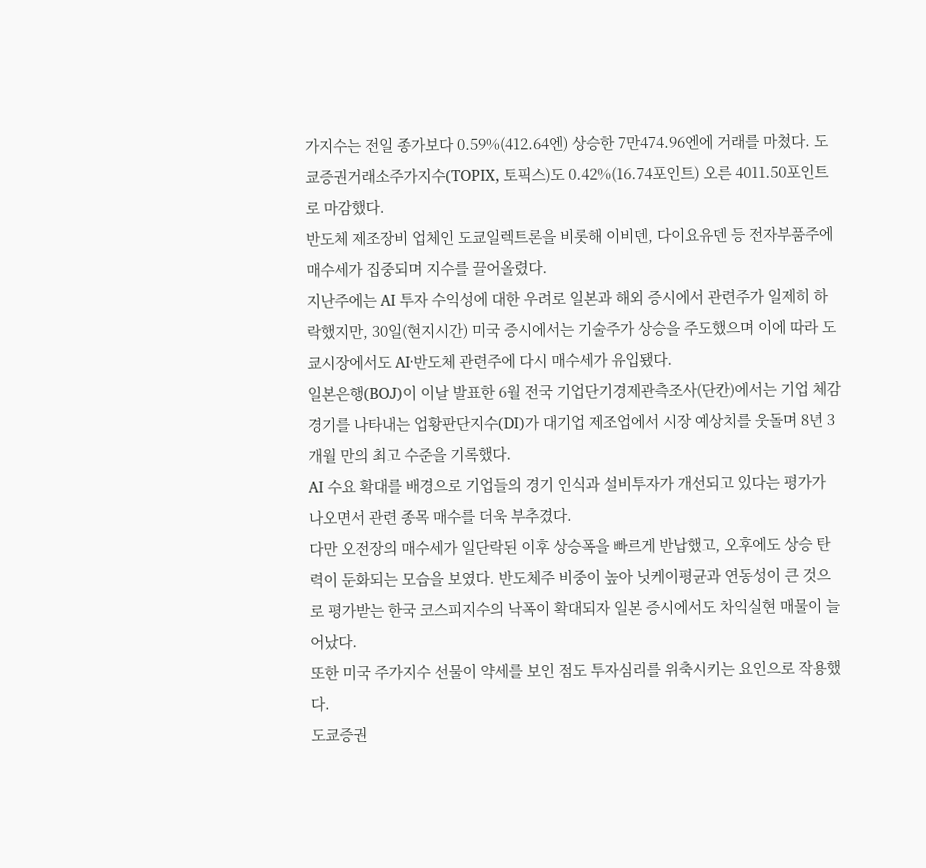가지수는 전일 종가보다 0.59%(412.64엔) 상승한 7만474.96엔에 거래를 마쳤다. 도쿄증권거래소주가지수(TOPIX, 토픽스)도 0.42%(16.74포인트) 오른 4011.50포인트로 마감했다.
반도체 제조장비 업체인 도쿄일렉트론을 비롯해 이비덴, 다이요유덴 등 전자부품주에 매수세가 집중되며 지수를 끌어올렸다.
지난주에는 AI 투자 수익성에 대한 우려로 일본과 해외 증시에서 관련주가 일제히 하락했지만, 30일(현지시간) 미국 증시에서는 기술주가 상승을 주도했으며 이에 따라 도쿄시장에서도 AI·반도체 관련주에 다시 매수세가 유입됐다.
일본은행(BOJ)이 이날 발표한 6월 전국 기업단기경제관측조사(단칸)에서는 기업 체감경기를 나타내는 업황판단지수(DI)가 대기업 제조업에서 시장 예상치를 웃돌며 8년 3개월 만의 최고 수준을 기록했다.
AI 수요 확대를 배경으로 기업들의 경기 인식과 설비투자가 개선되고 있다는 평가가 나오면서 관련 종목 매수를 더욱 부추겼다.
다만 오전장의 매수세가 일단락된 이후 상승폭을 빠르게 반납했고, 오후에도 상승 탄력이 둔화되는 모습을 보였다. 반도체주 비중이 높아 닛케이평균과 연동성이 큰 것으로 평가받는 한국 코스피지수의 낙폭이 확대되자 일본 증시에서도 차익실현 매물이 늘어났다.
또한 미국 주가지수 선물이 약세를 보인 점도 투자심리를 위축시키는 요인으로 작용했다.
도쿄증권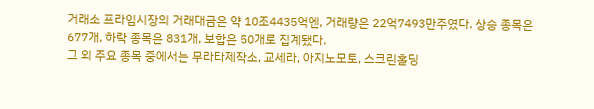거래소 프라임시장의 거래대금은 약 10조4435억엔, 거래량은 22억7493만주였다. 상승 종목은 677개, 하락 종목은 831개, 보합은 50개로 집계됐다.
그 외 주요 종목 중에서는 무라타제작소, 교세라, 아지노모토, 스크린홀딩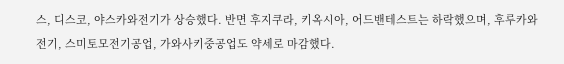스, 디스코, 야스카와전기가 상승했다. 반면 후지쿠라, 키옥시아, 어드밴테스트는 하락했으며, 후루카와전기, 스미토모전기공업, 가와사키중공업도 약세로 마감했다.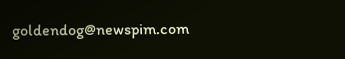goldendog@newspim.com